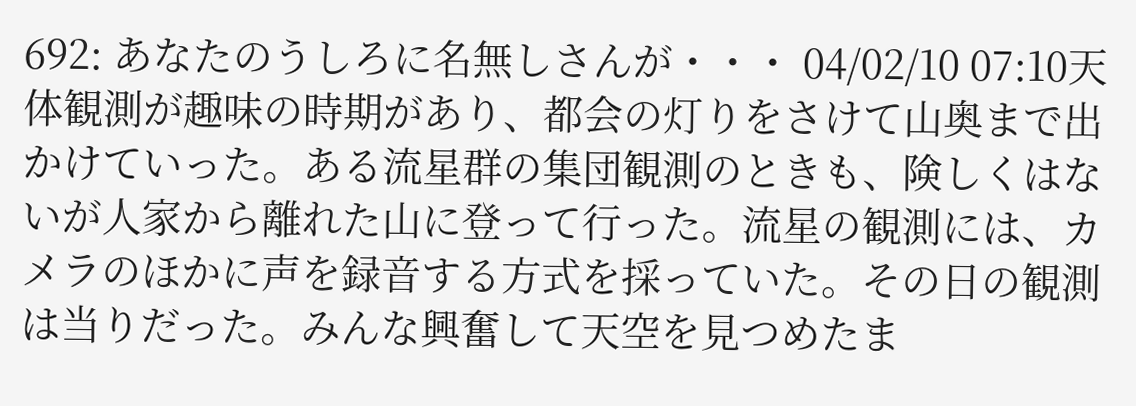692: あなたのうしろに名無しさんが・・・ 04/02/10 07:10天体観測が趣味の時期があり、都会の灯りをさけて山奥まで出かけていった。ある流星群の集団観測のときも、険しくはないが人家から離れた山に登って行った。流星の観測には、カメラのほかに声を録音する方式を採っていた。その日の観測は当りだった。みんな興奮して天空を見つめたま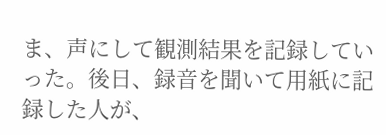ま、声にして観測結果を記録していった。後日、録音を聞いて用紙に記録した人が、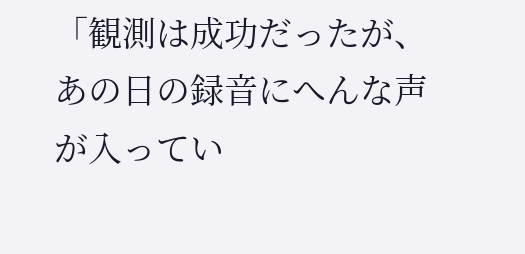「観測は成功だったが、あの日の録音にへんな声が入ってい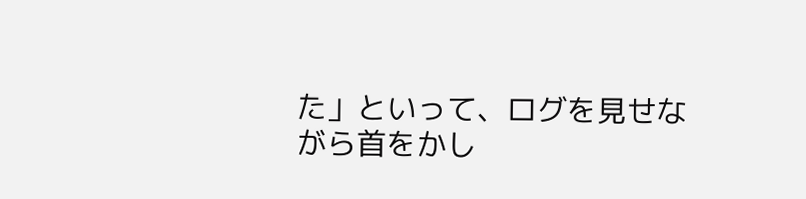た」といって、ログを見せながら首をかし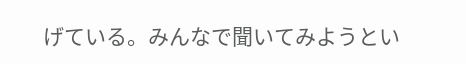げている。みんなで聞いてみようとい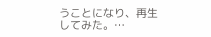うことになり、再生してみた。…